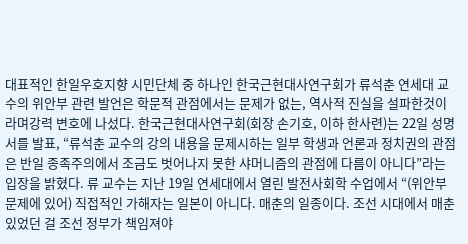대표적인 한일우호지향 시민단체 중 하나인 한국근현대사연구회가 류석춘 연세대 교수의 위안부 관련 발언은 학문적 관점에서는 문제가 없는, 역사적 진실을 설파한것이라며강력 변호에 나섰다. 한국근현대사연구회(회장 손기호, 이하 한사련)는 22일 성명서를 발표, “류석춘 교수의 강의 내용을 문제시하는 일부 학생과 언론과 정치권의 관점은 반일 종족주의에서 조금도 벗어나지 못한 샤머니즘의 관점에 다름이 아니다”라는 입장을 밝혔다. 류 교수는 지난 19일 연세대에서 열린 발전사회학 수업에서 “(위안부 문제에 있어) 직접적인 가해자는 일본이 아니다. 매춘의 일종이다. 조선 시대에서 매춘 있었던 걸 조선 정부가 책임져야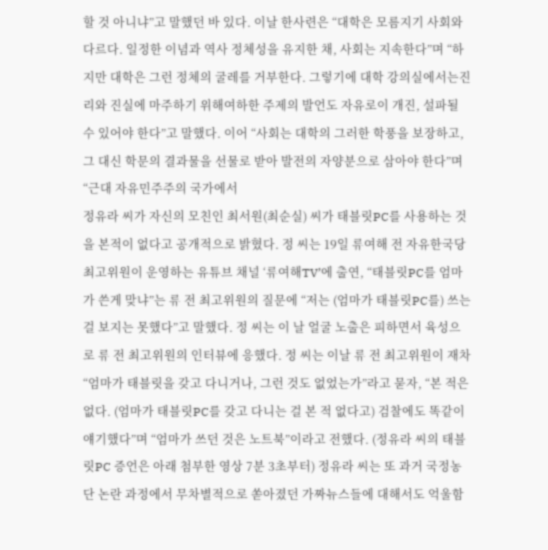할 것 아니냐”고 말했던 바 있다. 이날 한사련은 “대학은 모름지기 사회와 다르다. 일정한 이념과 역사 정체성을 유지한 채, 사회는 지속한다”며 “하지만 대학은 그런 정체의 굴레를 거부한다. 그렇기에 대학 강의실에서는진리와 진실에 마주하기 위해여하한 주제의 발언도 자유로이 개진, 설파될 수 있어야 한다”고 말했다. 이어 “사회는 대학의 그러한 학풍을 보장하고, 그 대신 학문의 결과물을 선물로 받아 발전의 자양분으로 삼아야 한다”며 “근대 자유민주주의 국가에서
정유라 씨가 자신의 모친인 최서원(최순실) 씨가 태블릿PC를 사용하는 것을 본적이 없다고 공개적으로 밝혔다. 정 씨는 19일 류여해 전 자유한국당 최고위원이 운영하는 유튜브 채널 ‘류여해TV’에 출연, “태블릿PC를 엄마가 쓴게 맞냐”는 류 전 최고위원의 질문에 “저는 (엄마가 태블릿PC를) 쓰는 걸 보지는 못했다”고 말했다. 정 씨는 이 날 얼굴 노출은 피하면서 육성으로 류 전 최고위원의 인터뷰에 응했다. 정 씨는 이날 류 전 최고위원이 재차 “엄마가 태블릿을 갖고 다니거나, 그런 것도 없었는가”라고 묻자, “본 적은 없다. (엄마가 태블릿PC를 갖고 다니는 걸 본 적 없다고) 검찰에도 똑같이 얘기했다”며 “엄마가 쓰던 것은 노트북”이라고 전했다. (정유라 씨의 태블릿PC 증언은 아래 첨부한 영상 7분 3초부터) 정유라 씨는 또 과거 국정농단 논란 과정에서 무차별적으로 쏟아졌던 가짜뉴스들에 대해서도 억울함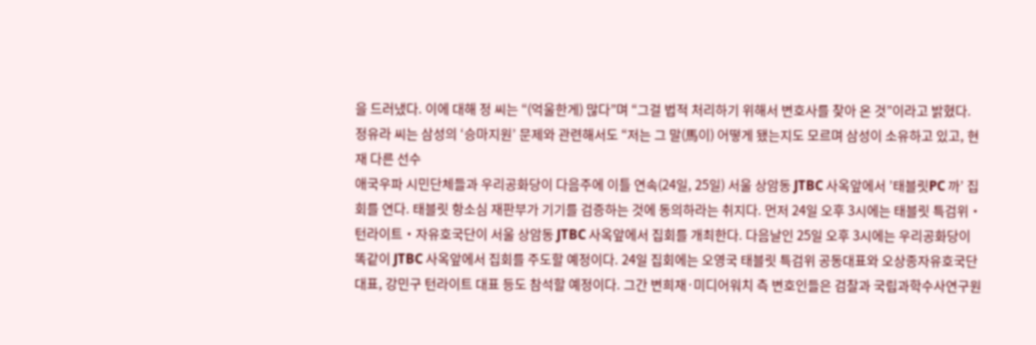을 드러냈다. 이에 대해 정 씨는 “(억울한게) 많다”며 “그걸 법적 처리하기 위해서 변호사를 찾아 온 것”이라고 밝혔다. 정유라 씨는 삼성의 ‘승마지원’ 문제와 관련해서도 “저는 그 말(馬이) 어떻게 됐는지도 모르며 삼성이 소유하고 있고, 현재 다른 선수
애국우파 시민단체들과 우리공화당이 다음주에 이틀 연속(24일, 25일) 서울 상암동 JTBC 사옥앞에서 ’태블릿PC 까’ 집회를 연다. 태블릿 항소심 재판부가 기기를 검증하는 것에 동의하라는 취지다. 먼저 24일 오후 3시에는 태블릿 특검위‧턴라이트‧자유호국단이 서울 상암동 JTBC 사옥앞에서 집회를 개최한다. 다음날인 25일 오후 3시에는 우리공화당이 똑같이 JTBC 사옥앞에서 집회를 주도할 예정이다. 24일 집회에는 오영국 태블릿 특검위 공동대표와 오상종자유호국단 대표, 강민구 턴라이트 대표 등도 참석할 예정이다. 그간 변희재·미디어워치 측 변호인들은 검찰과 국립과학수사연구원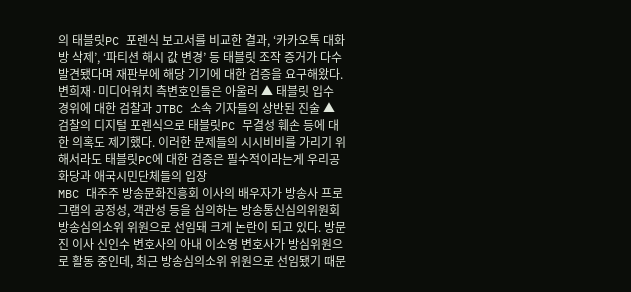의 태블릿PC 포렌식 보고서를 비교한 결과, ‘카카오톡 대화방 삭제’, ‘파티션 해시 값 변경’ 등 태블릿 조작 증거가 다수 발견됐다며 재판부에 해당 기기에 대한 검증을 요구해왔다. 변희재·미디어워치 측변호인들은 아울러 ▲ 태블릿 입수 경위에 대한 검찰과 JTBC 소속 기자들의 상반된 진술 ▲ 검찰의 디지털 포렌식으로 태블릿PC 무결성 훼손 등에 대한 의혹도 제기했다. 이러한 문제들의 시시비비를 가리기 위해서라도 태블릿PC에 대한 검증은 필수적이라는게 우리공화당과 애국시민단체들의 입장
MBC 대주주 방송문화진흥회 이사의 배우자가 방송사 프로그램의 공정성, 객관성 등을 심의하는 방송통신심의위원회 방송심의소위 위원으로 선임돼 크게 논란이 되고 있다. 방문진 이사 신인수 변호사의 아내 이소영 변호사가 방심위원으로 활동 중인데, 최근 방송심의소위 위원으로 선임됐기 때문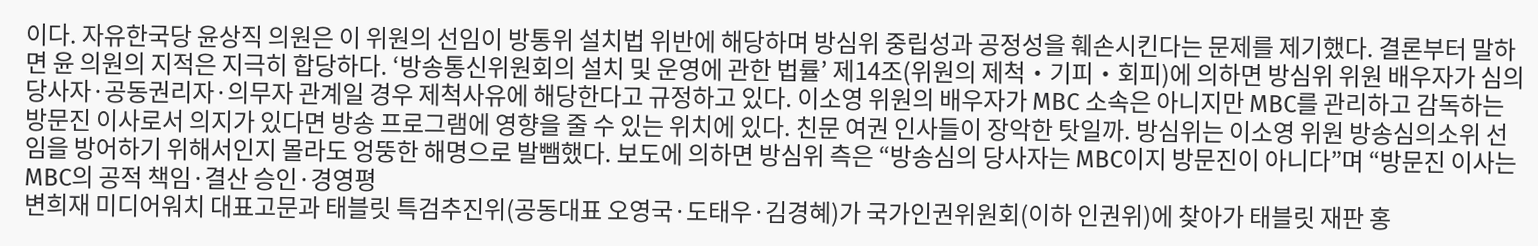이다. 자유한국당 윤상직 의원은 이 위원의 선임이 방통위 설치법 위반에 해당하며 방심위 중립성과 공정성을 훼손시킨다는 문제를 제기했다. 결론부터 말하면 윤 의원의 지적은 지극히 합당하다. ‘방송통신위원회의 설치 및 운영에 관한 법률’ 제14조(위원의 제척‧기피‧회피)에 의하면 방심위 위원 배우자가 심의 당사자·공동권리자·의무자 관계일 경우 제척사유에 해당한다고 규정하고 있다. 이소영 위원의 배우자가 MBC 소속은 아니지만 MBC를 관리하고 감독하는 방문진 이사로서 의지가 있다면 방송 프로그램에 영향을 줄 수 있는 위치에 있다. 친문 여권 인사들이 장악한 탓일까. 방심위는 이소영 위원 방송심의소위 선임을 방어하기 위해서인지 몰라도 엉뚱한 해명으로 발뺌했다. 보도에 의하면 방심위 측은 “방송심의 당사자는 MBC이지 방문진이 아니다”며 “방문진 이사는 MBC의 공적 책임·결산 승인·경영평
변희재 미디어워치 대표고문과 태블릿 특검추진위(공동대표 오영국·도태우·김경혜)가 국가인권위원회(이하 인권위)에 찾아가 태블릿 재판 홍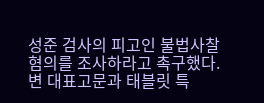성준 검사의 피고인 불법사찰 혐의를 조사하라고 촉구했다. 변 대표고문과 태블릿 특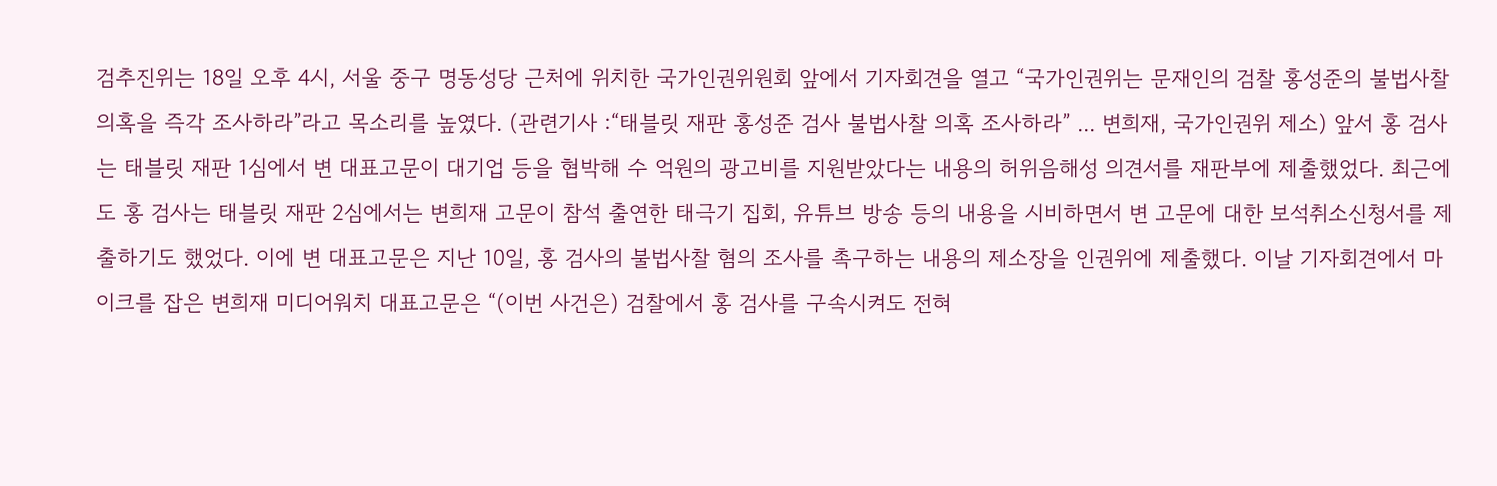검추진위는 18일 오후 4시, 서울 중구 명동성당 근처에 위치한 국가인권위원회 앞에서 기자회견을 열고 “국가인권위는 문재인의 검찰 홍성준의 불법사찰 의혹을 즉각 조사하라”라고 목소리를 높였다. (관련기사 :“태블릿 재판 홍성준 검사 불법사찰 의혹 조사하라” ... 변희재, 국가인권위 제소) 앞서 홍 검사는 태블릿 재판 1심에서 변 대표고문이 대기업 등을 협박해 수 억원의 광고비를 지원받았다는 내용의 허위음해성 의견서를 재판부에 제출했었다. 최근에도 홍 검사는 태블릿 재판 2심에서는 변희재 고문이 참석 출연한 태극기 집회, 유튜브 방송 등의 내용을 시비하면서 변 고문에 대한 보석취소신청서를 제출하기도 했었다. 이에 변 대표고문은 지난 10일, 홍 검사의 불법사찰 혐의 조사를 촉구하는 내용의 제소장을 인권위에 제출했다. 이날 기자회견에서 마이크를 잡은 변희재 미디어워치 대표고문은 “(이번 사건은) 검찰에서 홍 검사를 구속시켜도 전혀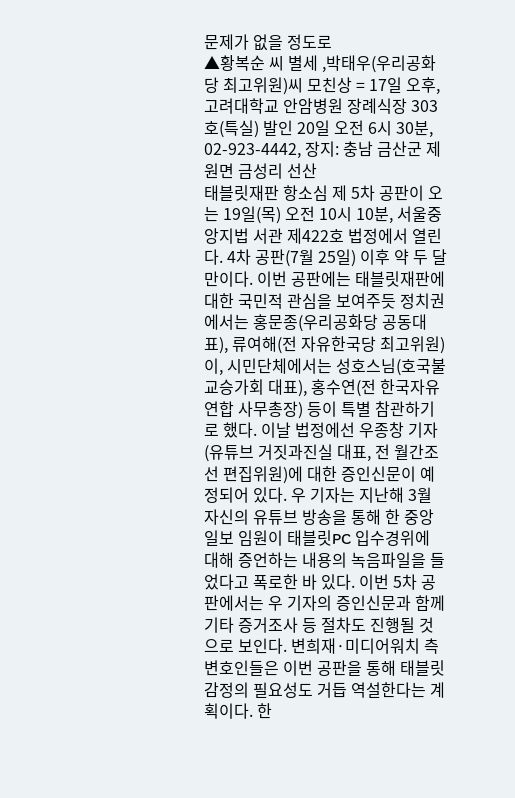문제가 없을 정도로
▲황복순 씨 별세 ,박태우(우리공화당 최고위원)씨 모친상 = 17일 오후, 고려대학교 안암병원 장례식장 303호(특실) 발인 20일 오전 6시 30분, 02-923-4442, 장지: 충남 금산군 제원면 금성리 선산
태블릿재판 항소심 제 5차 공판이 오는 19일(목) 오전 10시 10분, 서울중앙지법 서관 제422호 법정에서 열린다. 4차 공판(7월 25일) 이후 약 두 달만이다. 이번 공판에는 태블릿재판에 대한 국민적 관심을 보여주듯 정치권에서는 홍문종(우리공화당 공동대표), 류여해(전 자유한국당 최고위원)이, 시민단체에서는 성호스님(호국불교승가회 대표), 홍수연(전 한국자유연합 사무총장) 등이 특별 참관하기로 했다. 이날 법정에선 우종창 기자(유튜브 거짓과진실 대표, 전 월간조선 편집위원)에 대한 증인신문이 예정되어 있다. 우 기자는 지난해 3월 자신의 유튜브 방송을 통해 한 중앙일보 임원이 태블릿PC 입수경위에 대해 증언하는 내용의 녹음파일을 들었다고 폭로한 바 있다. 이번 5차 공판에서는 우 기자의 증인신문과 함께 기타 증거조사 등 절차도 진행될 것으로 보인다. 변희재·미디어워치 측 변호인들은 이번 공판을 통해 태블릿 감정의 필요성도 거듭 역설한다는 계획이다. 한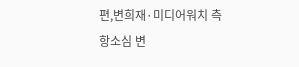편,변희재·미디어워치 측항소심 변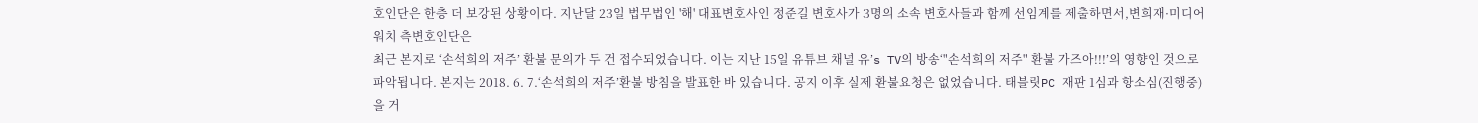호인단은 한층 더 보강된 상황이다. 지난달 23일 법무법인 '해' 대표변호사인 정준길 변호사가 3명의 소속 변호사들과 함께 선임계를 제출하면서,변희재·미디어워치 측변호인단은
최근 본지로 ‘손석희의 저주’ 환불 문의가 두 건 접수되었습니다. 이는 지난 15일 유튜브 채널 유’s TV의 방송‘"손석희의 저주" 환불 가즈아!!!’의 영향인 것으로 파악됩니다. 본지는 2018. 6. 7.‘손석희의 저주’환불 방침을 발표한 바 있습니다. 공지 이후 실제 환불요청은 없었습니다. 태블릿PC 재판 1심과 항소심(진행중)을 거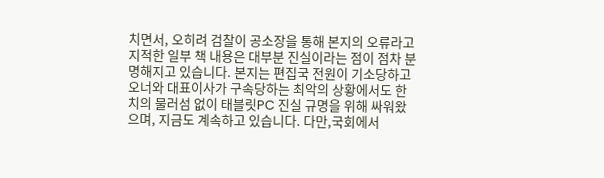치면서, 오히려 검찰이 공소장을 통해 본지의 오류라고 지적한 일부 책 내용은 대부분 진실이라는 점이 점차 분명해지고 있습니다. 본지는 편집국 전원이 기소당하고 오너와 대표이사가 구속당하는 최악의 상황에서도 한치의 물러섬 없이 태블릿PC 진실 규명을 위해 싸워왔으며, 지금도 계속하고 있습니다. 다만,국회에서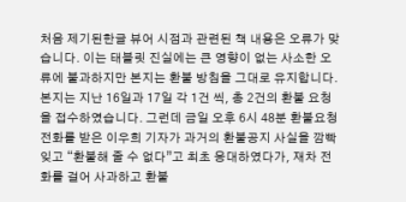처음 제기된한글 뷰어 시점과 관련된 책 내용은 오류가 맞습니다. 이는 태블릿 진실에는 큰 영향이 없는 사소한 오류에 불과하지만 본지는 환불 방침을 그대로 유지합니다. 본지는 지난 16일과 17일 각 1건 씩, 총 2건의 환불 요청을 접수하였습니다. 그런데 금일 오후 6시 48분 환불요청 전화를 받은 이우희 기자가 과거의 환불공지 사실을 깜빡 잊고 “환불해 줄 수 없다”고 최초 응대하였다가, 재차 전화를 걸어 사과하고 환불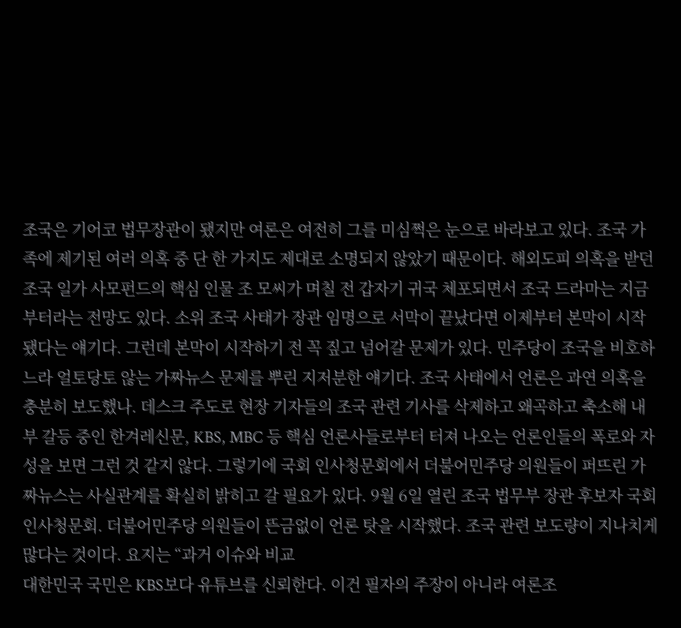조국은 기어코 법무장관이 됐지만 여론은 여전히 그를 미심쩍은 눈으로 바라보고 있다. 조국 가족에 제기된 여러 의혹 중 단 한 가지도 제대로 소명되지 않았기 때문이다. 해외도피 의혹을 받던 조국 일가 사모펀드의 핵심 인물 조 모씨가 며칠 전 갑자기 귀국 체포되면서 조국 드라마는 지금부터라는 전망도 있다. 소위 조국 사태가 장관 임명으로 서막이 끝났다면 이제부터 본막이 시작됐다는 얘기다. 그런데 본막이 시작하기 전 꼭 짚고 넘어갈 문제가 있다. 민주당이 조국을 비호하느라 얼토당토 않는 가짜뉴스 문제를 뿌린 지저분한 얘기다. 조국 사태에서 언론은 과연 의혹을 충분히 보도했나. 데스크 주도로 현장 기자들의 조국 관련 기사를 삭제하고 왜곡하고 축소해 내부 갈등 중인 한겨레신문, KBS, MBC 등 핵심 언론사들로부터 터져 나오는 언론인들의 폭로와 자성을 보면 그런 것 같지 않다. 그렇기에 국회 인사청문회에서 더불어민주당 의원들이 퍼뜨린 가짜뉴스는 사실관계를 확실히 밝히고 갈 필요가 있다. 9월 6일 열린 조국 법무부 장관 후보자 국회 인사청문회. 더불어민주당 의원들이 뜬금없이 언론 탓을 시작했다. 조국 관련 보도량이 지나치게 많다는 것이다. 요지는 “과거 이슈와 비교
대한민국 국민은 KBS보다 유튜브를 신뢰한다. 이건 필자의 주장이 아니라 여론조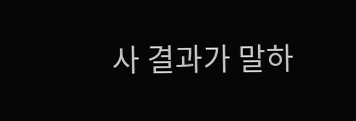사 결과가 말하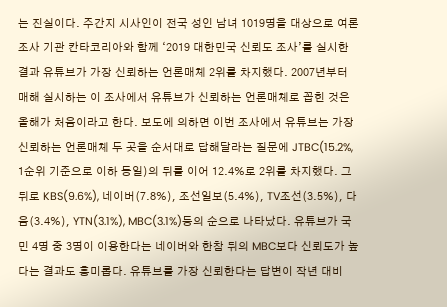는 진실이다. 주간지 시사인이 전국 성인 남녀 1019명을 대상으로 여론조사 기관 칸타코리아와 함께 ‘2019 대한민국 신뢰도 조사’를 실시한 결과 유튜브가 가장 신뢰하는 언론매체 2위를 차지했다. 2007년부터 매해 실시하는 이 조사에서 유튜브가 신뢰하는 언론매체로 꼽힌 것은 올해가 처음이라고 한다. 보도에 의하면 이번 조사에서 유튜브는 가장 신뢰하는 언론매체 두 곳을 순서대로 답해달라는 질문에 JTBC(15.2%, 1순위 기준으로 이하 동일)의 뒤를 이어 12.4%로 2위를 차지했다. 그 뒤로 KBS(9.6%), 네이버(7.8%), 조선일보(5.4%), TV조선(3.5%), 다음(3.4%), YTN(3.1%), MBC(3.1%)등의 순으로 나타났다. 유튜브가 국민 4명 중 3명이 이용한다는 네이버와 한참 뒤의 MBC보다 신뢰도가 높다는 결과도 흥미롭다. 유튜브를 가장 신뢰한다는 답변이 작년 대비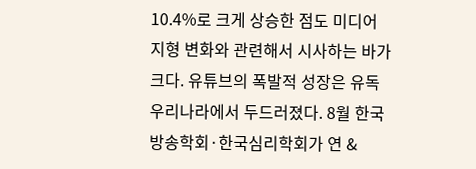10.4%로 크게 상승한 점도 미디어지형 변화와 관련해서 시사하는 바가 크다. 유튜브의 폭발적 성장은 유독 우리나라에서 두드러졌다. 8월 한국방송학회·한국심리학회가 연 &